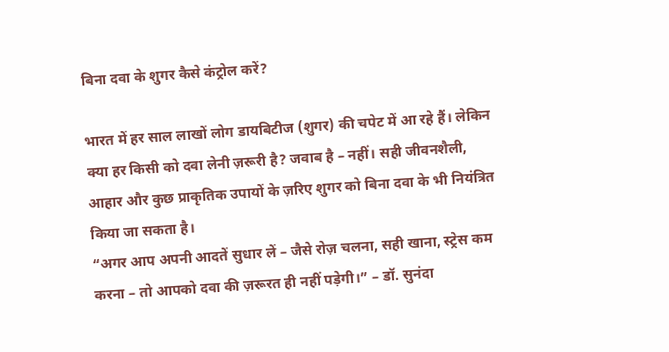बिना दवा के शुगर कैसे कंट्रोल करें?

भारत में हर साल लाखों लोग डायबिटीज (शुगर) की चपेट में आ रहे हैं। लेकिन क्या हर किसी को दवा लेनी ज़रूरी है? जवाब है – नहीं। सही जीवनशैली, आहार और कुछ प्राकृतिक उपायों के ज़रिए शुगर को बिना दवा के भी नियंत्रित किया जा सकता है।
“अगर आप अपनी आदतें सुधार लें – जैसे रोज़ चलना, सही खाना, स्ट्रेस कम करना – तो आपको दवा की ज़रूरत ही नहीं पड़ेगी।” – डॉ. सुनंदा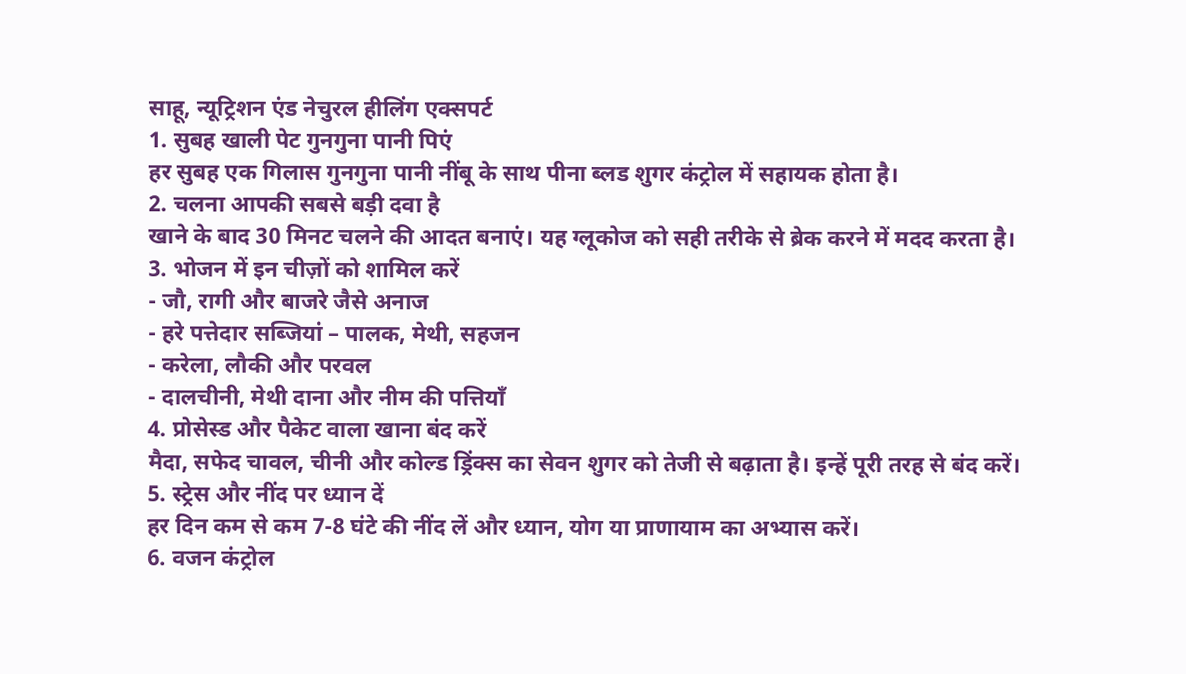साहू, न्यूट्रिशन एंड नेचुरल हीलिंग एक्सपर्ट
1. सुबह खाली पेट गुनगुना पानी पिएं
हर सुबह एक गिलास गुनगुना पानी नींबू के साथ पीना ब्लड शुगर कंट्रोल में सहायक होता है।
2. चलना आपकी सबसे बड़ी दवा है
खाने के बाद 30 मिनट चलने की आदत बनाएं। यह ग्लूकोज को सही तरीके से ब्रेक करने में मदद करता है।
3. भोजन में इन चीज़ों को शामिल करें
- जौ, रागी और बाजरे जैसे अनाज
- हरे पत्तेदार सब्जियां – पालक, मेथी, सहजन
- करेला, लौकी और परवल
- दालचीनी, मेथी दाना और नीम की पत्तियाँ
4. प्रोसेस्ड और पैकेट वाला खाना बंद करें
मैदा, सफेद चावल, चीनी और कोल्ड ड्रिंक्स का सेवन शुगर को तेजी से बढ़ाता है। इन्हें पूरी तरह से बंद करें।
5. स्ट्रेस और नींद पर ध्यान दें
हर दिन कम से कम 7-8 घंटे की नींद लें और ध्यान, योग या प्राणायाम का अभ्यास करें।
6. वजन कंट्रोल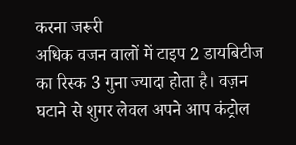करना जरूरी
अधिक वजन वालों में टाइप 2 डायबिटीज का रिस्क 3 गुना ज्यादा होता है। वज़न घटाने से शुगर लेवल अपने आप कंट्रोल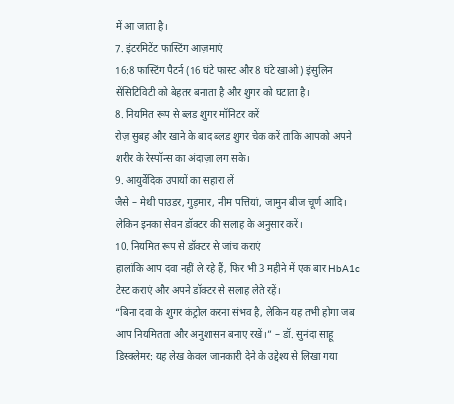में आ जाता है।
7. इंटरमिटेंट फास्टिंग आज़माएं
16:8 फास्टिंग पैटर्न (16 घंटे फास्ट और 8 घंटे खाओ) इंसुलिन सेंसिटिविटी को बेहतर बनाता है और शुगर को घटाता है।
8. नियमित रूप से ब्लड शुगर मॉनिटर करें
रोज़ सुबह और खाने के बाद ब्लड शुगर चेक करें ताकि आपको अपने शरीर के रेस्पॉन्स का अंदाज़ा लग सके।
9. आयुर्वेदिक उपायों का सहारा लें
जैसे – मेथी पाउडर, गुड़मार, नीम पत्तियां, जामुन बीज चूर्ण आदि। लेकिन इनका सेवन डॉक्टर की सलाह के अनुसार करें।
10. नियमित रूप से डॉक्टर से जांच कराएं
हालांकि आप दवा नहीं ले रहे हैं, फिर भी 3 महीने में एक बार HbA1c टेस्ट कराएं और अपने डॉक्टर से सलाह लेते रहें।
“बिना दवा के शुगर कंट्रोल करना संभव है, लेकिन यह तभी होगा जब आप नियमितता और अनुशासन बनाए रखें।” – डॉ. सुनंदा साहू
डिस्क्लेमर: यह लेख केवल जानकारी देने के उद्देश्य से लिखा गया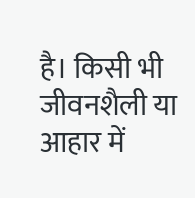है। किसी भी जीवनशैली या आहार में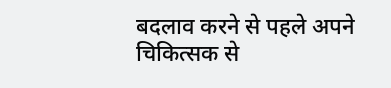बदलाव करने से पहले अपने चिकित्सक से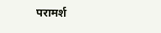परामर्श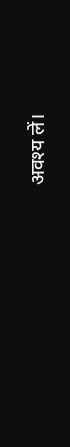अवश्य लें।